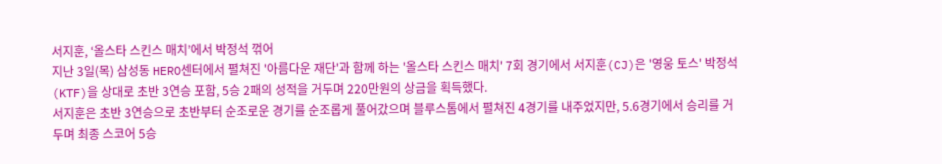서지훈, ‘올스타 스킨스 매치’에서 박정석 꺾어
지난 3일(목) 삼성동 HERO센터에서 펼쳐진 '아름다운 재단'과 함께 하는 '올스타 스킨스 매치' 7회 경기에서 서지훈(CJ)은 '영웅 토스' 박정석(KTF)을 상대로 초반 3연승 포함, 5승 2패의 성적을 거두며 220만원의 상금을 획득했다.
서지훈은 초반 3연승으로 초반부터 순조로운 경기를 순조롭게 풀어갔으며 블루스톰에서 펼쳐진 4경기를 내주었지만, 5.6경기에서 승리를 거두며 최종 스코어 5승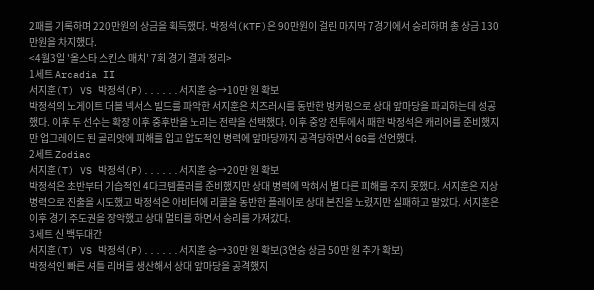2패를 기록하며 220만원의 상금을 획득했다. 박정석(KTF)은 90만원이 걸린 마지막 7경기에서 승리하며 총 상금 130만원을 차지했다.
<4월3일 '올스타 스킨스 매치' 7회 경기 결과 정리>
1세트 Arcadia II
서지훈(T) VS 박정석(P)......서지훈 승→10만 원 확보
박정석의 노게이트 더블 넥서스 빌드를 파악한 서지훈은 치즈러시를 동반한 벙커링으로 상대 앞마당을 파괴하는데 성공했다. 이후 두 선수는 확장 이후 중후반을 노리는 전략을 선택했다. 이후 중앙 전투에서 패한 박정석은 캐리어를 준비했지만 업그레이드 된 골리앗에 피해를 입고 압도적인 병력에 앞마당까지 공격당하면서 GG를 선언했다.
2세트 Zodiac
서지훈(T) VS 박정석(P)......서지훈 승→20만 원 확보
박정석은 초반부터 기습적인 4다크템플러를 준비했지만 상대 병력에 막혀서 별 다른 피해를 주지 못했다. 서지훈은 지상병력으로 진출을 시도했고 박정석은 아비터에 리콜을 동반한 플레이로 상대 본진을 노렸지만 실패하고 말았다. 서지훈은 이후 경기 주도권을 장악했고 상대 멀티를 하면서 승리를 가져갔다.
3세트 신 백두대간
서지훈(T) VS 박정석(P)......서지훈 승→30만 원 확보(3연승 상금 50만 원 추가 확보)
박정석인 빠른 셔틀 리버를 생산해서 상대 앞마당을 공격했지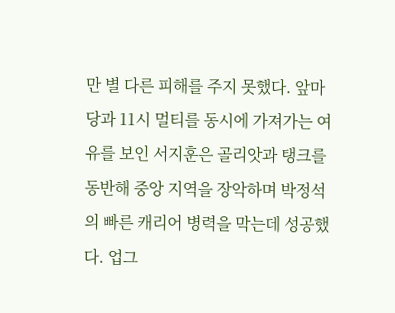만 별 다른 피해를 주지 못했다. 앞마당과 11시 멀티를 동시에 가져가는 여유를 보인 서지훈은 골리앗과 탱크를 동반해 중앙 지역을 장악하며 박정석의 빠른 캐리어 병력을 막는데 성공했다. 업그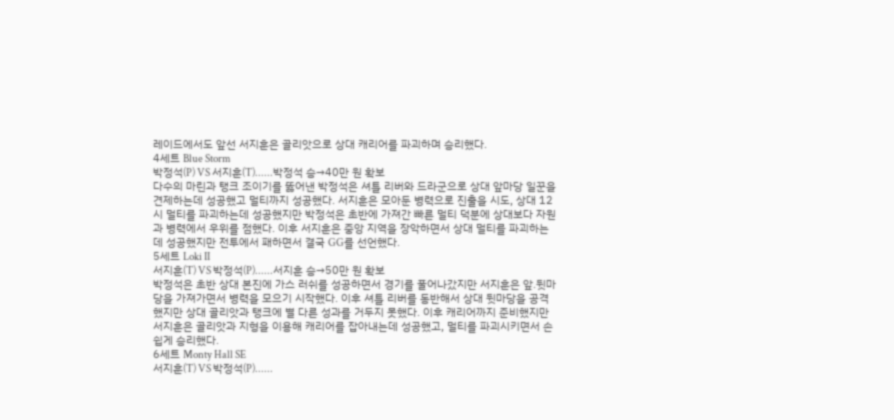레이드에서도 앞선 서지훈은 골리앗으로 상대 캐리어를 파괴하며 승리했다.
4세트 Blue Storm
박정석(P) VS 서지훈(T)......박정석 승→40만 원 확보
다수의 마린과 탱크 조이기를 뚫어낸 박정석은 셔틀 리버와 드라군으로 상대 앞마당 일꾼을 견제하는데 성공했고 멀티까지 성공했다. 서지훈은 모아둔 병력으로 진출을 시도, 상대 12시 멀티를 파괴하는데 성공했지만 박정석은 초반에 가져간 빠른 멀티 덕분에 상대보다 자원과 병력에서 우위를 점했다. 이후 서지훈은 중앙 지역을 장악하면서 상대 멀티를 파괴하는데 성공했지만 전투에서 패하면서 결국 GG를 선언했다.
5세트 Loki II
서지훈(T) VS 박정석(P)......서지훈 승→50만 원 확보
박정석은 초반 상대 본진에 가스 러쉬를 성공하면서 경기를 풀어나갔지만 서지훈은 앞.뒷마당을 가져가면서 병력을 모으기 시작했다. 이후 셔틀 리버를 동반해서 상대 뒷마당을 공격했지만 상대 골리앗과 탱크에 별 다른 성과를 거두지 못했다. 이후 캐리어까지 준비했지만 서지훈은 골리앗과 지형을 이용해 캐리어를 잡아내는데 성공했고, 멀티를 파괴시키면서 손쉽게 승리했다.
6세트 Monty Hall SE
서지훈(T) VS 박정석(P)......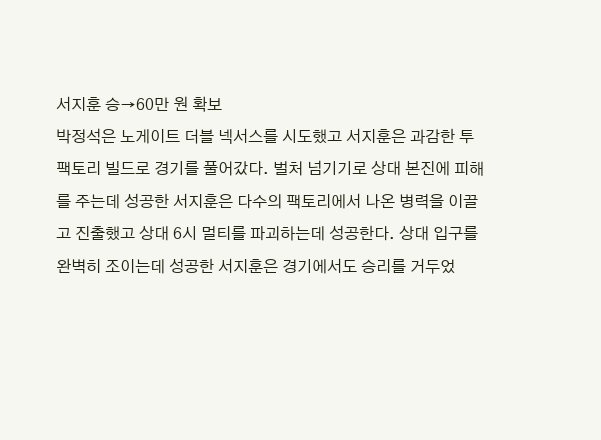서지훈 승→60만 원 확보
박정석은 노게이트 더블 넥서스를 시도했고 서지훈은 과감한 투 팩토리 빌드로 경기를 풀어갔다. 벌처 넘기기로 상대 본진에 피해를 주는데 성공한 서지훈은 다수의 팩토리에서 나온 병력을 이끌고 진출했고 상대 6시 멀티를 파괴하는데 성공한다. 상대 입구를 완벽히 조이는데 성공한 서지훈은 경기에서도 승리를 거두었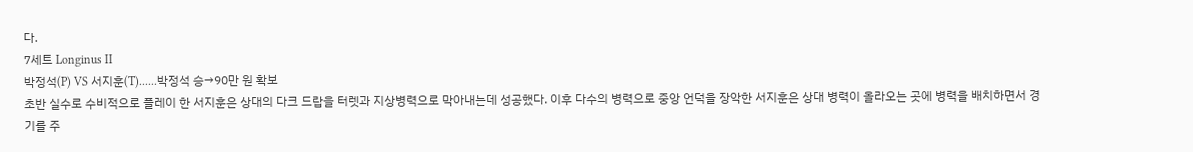다.
7세트 Longinus II
박정석(P) VS 서지훈(T)......박정석 승→90만 원 확보
초반 실수로 수비적으로 플레이 한 서지훈은 상대의 다크 드랍을 터렛과 지상병력으로 막아내는데 성공했다. 이후 다수의 병력으로 중앙 언덕을 장악한 서지훈은 상대 병력이 올라오는 곳에 병력을 배치하면서 경기를 주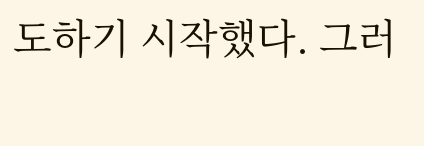도하기 시작했다. 그러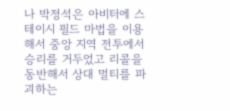나 박정석은 아비터에 스테이시 필드 마법을 이용해서 중앙 지역 전투에서 승리를 거두었고 리콜을 동반해서 상대 멀티를 파괴하는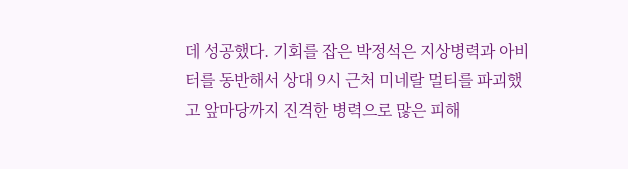데 성공했다. 기회를 잡은 박정석은 지상병력과 아비터를 동반해서 상대 9시 근처 미네랄 멀티를 파괴했고 앞마당까지 진격한 병력으로 많은 피해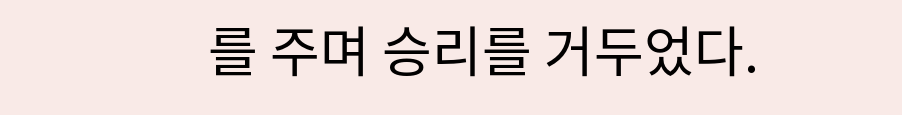를 주며 승리를 거두었다.